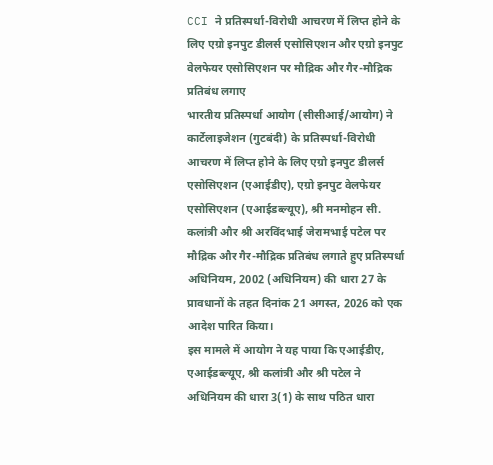CCI ने प्रतिस्पर्धा-विरोधी आचरण में लिप्त होने के लिए एग्रो इनपुट डीलर्स एसोसिएशन और एग्रो इनपुट वेलफेयर एसोसिएशन पर मौद्रिक और गैर-मौद्रिक प्रतिबंध लगाए
भारतीय प्रतिस्पर्धा आयोग (सीसीआई/आयोग) ने कार्टेलाइजेशन (गुटबंदी) के प्रतिस्पर्धा-विरोधी आचरण में लिप्त होने के लिए एग्रो इनपुट डीलर्स एसोसिएशन (एआईडीए), एग्रो इनपुट वेलफेयर एसोसिएशन (एआईडब्ल्यूए), श्री मनमोहन सी. कलांत्री और श्री अरविंदभाई जेरामभाई पटेल पर मौद्रिक और गैर-मौद्रिक प्रतिबंध लगाते हुए प्रतिस्पर्धा अधिनियम, 2002 (अधिनियम) की धारा 27 के प्रावधानों के तहत दिनांक 21 अगस्त, 2026 को एक आदेश पारित किया।
इस मामले में आयोग ने यह पाया कि एआईडीए, एआईडब्ल्यूए, श्री कलांत्री और श्री पटेल ने अधिनियम की धारा 3(1) के साथ पठित धारा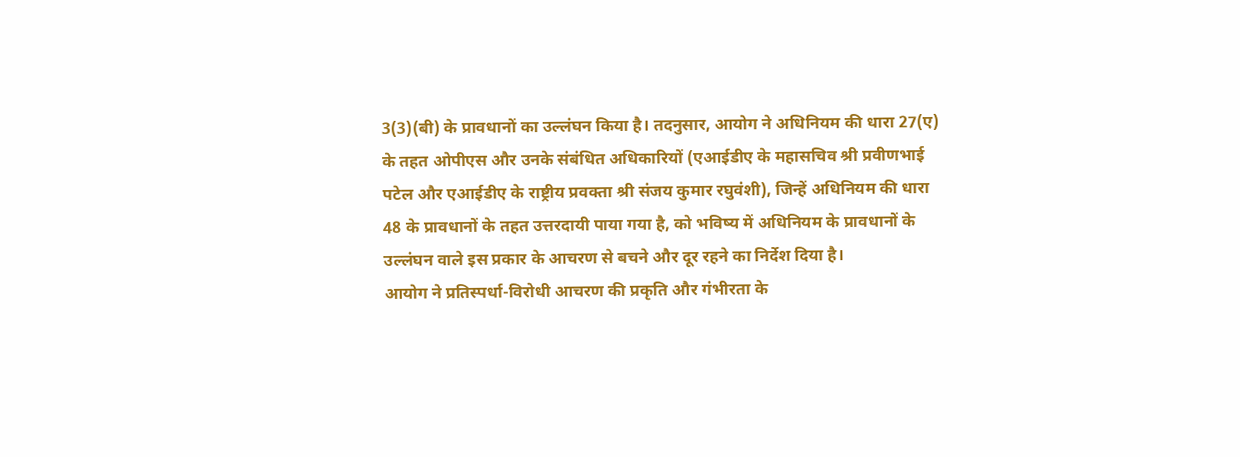3(3)(बी) के प्रावधानों का उल्लंघन किया है। तदनुसार, आयोग ने अधिनियम की धारा 27(ए) के तहत ओपीएस और उनके संबंधित अधिकारियों (एआईडीए के महासचिव श्री प्रवीणभाई पटेल और एआईडीए के राष्ट्रीय प्रवक्ता श्री संजय कुमार रघुवंशी), जिन्हें अधिनियम की धारा 48 के प्रावधानों के तहत उत्तरदायी पाया गया है, को भविष्य में अधिनियम के प्रावधानों के उल्लंघन वाले इस प्रकार के आचरण से बचने और दूर रहने का निर्देश दिया है।
आयोग ने प्रतिस्पर्धा-विरोधी आचरण की प्रकृति और गंभीरता के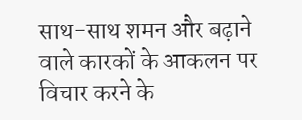साथ-साथ शमन और बढ़ाने वाले कारकों के आकलन पर विचार करने के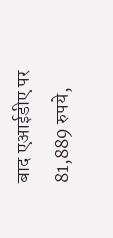बाद एआईडीए पर 81,889 रुपये,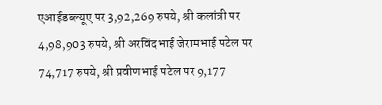एआईडब्ल्यूए पर 3,92,269 रुपये, श्री कलांत्री पर 4,98,903 रुपये, श्री अरविंदभाई जेरामभाई पटेल पर 74,717 रुपये, श्री प्रवीणभाई पटेल पर 9,177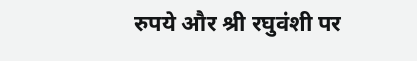रुपये और श्री रघुवंशी पर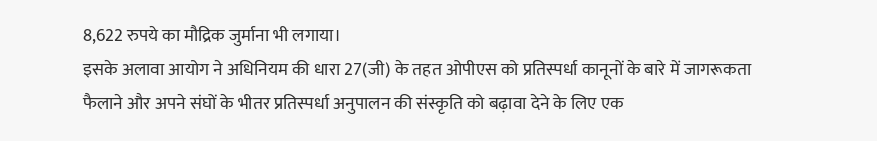8,622 रुपये का मौद्रिक जुर्माना भी लगाया।
इसके अलावा आयोग ने अधिनियम की धारा 27(जी) के तहत ओपीएस को प्रतिस्पर्धा कानूनों के बारे में जागरूकता फैलाने और अपने संघों के भीतर प्रतिस्पर्धा अनुपालन की संस्कृति को बढ़ावा देने के लिए एक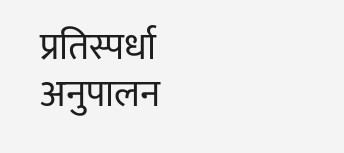प्रतिस्पर्धा अनुपालन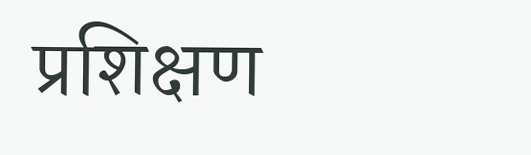प्रशिक्षण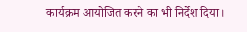कार्यक्रम आयोजित करने का भी निर्देश दिया।